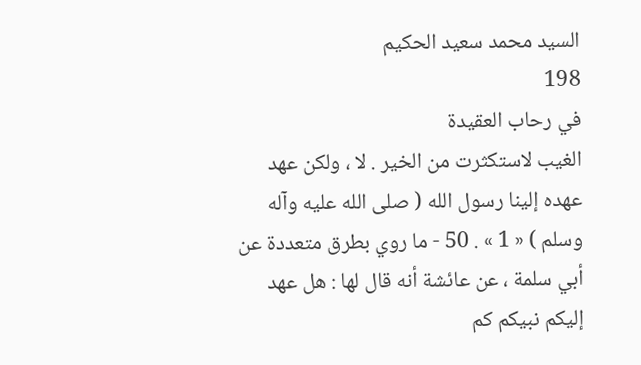السيد محمد سعيد الحكيم
198
في رحاب العقيدة
الغيب لاستكثرت من الخير . لا ، ولكن عهد عهده إلينا رسول الله ( صلى الله عليه وآله وسلم ) « 1 » . 50 - ما روي بطرق متعددة عن أبي سلمة ، عن عائشة أنه قال لها : هل عهد إليكم نبيكم كم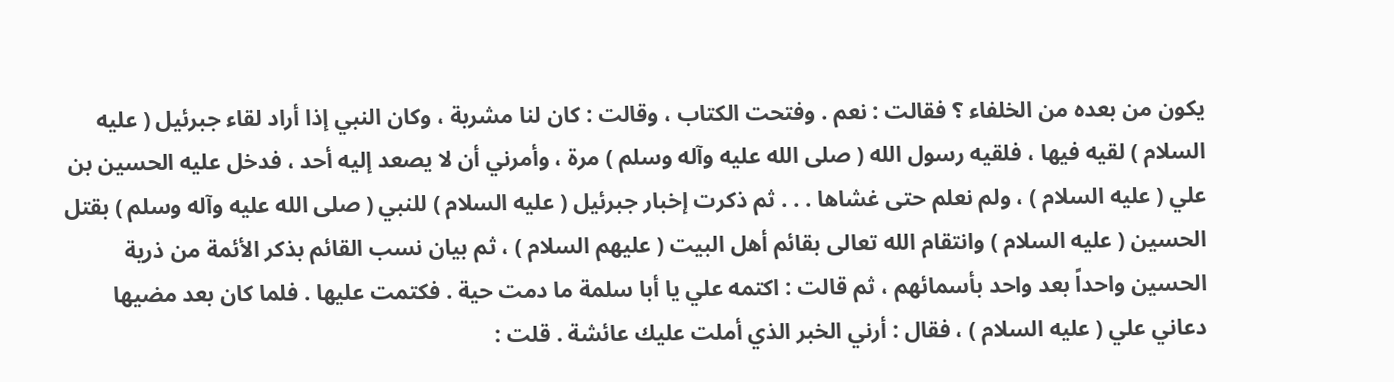يكون من بعده من الخلفاء ؟ فقالت : نعم . وفتحت الكتاب ، وقالت : كان لنا مشربة ، وكان النبي إذا أراد لقاء جبرئيل ( عليه السلام ) لقيه فيها ، فلقيه رسول الله ( صلى الله عليه وآله وسلم ) مرة ، وأمرني أن لا يصعد إليه أحد ، فدخل عليه الحسين بن علي ( عليه السلام ) ، ولم نعلم حتى غشاها . . . ثم ذكرت إخبار جبرئيل ( عليه السلام ) للنبي ( صلى الله عليه وآله وسلم ) بقتل الحسين ( عليه السلام ) وانتقام الله تعالى بقائم أهل البيت ( عليهم السلام ) ، ثم بيان نسب القائم بذكر الأئمة من ذرية الحسين واحداً بعد واحد بأسمائهم ، ثم قالت : اكتمه علي يا أبا سلمة ما دمت حية . فكتمت عليها . فلما كان بعد مضيها دعاني علي ( عليه السلام ) ، فقال : أرني الخبر الذي أملت عليك عائشة . قلت :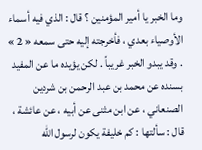وما الخبر يا أمير المؤمنين ؟ قال : الذي فيه أسماء الأوصياء بعدي ، فأخرجته إليه حتى سمعه « 2 » . وقد يبدو الخبر غريباً . لكن يؤيده ما عن المفيد بسنده عن محمد بن عبد الرحمن بن شردين الصنعاني ، عن ابن مثنى عن أبيه ، عن عائشة ، قال : سألتها : كم خليفة يكون لرسول الله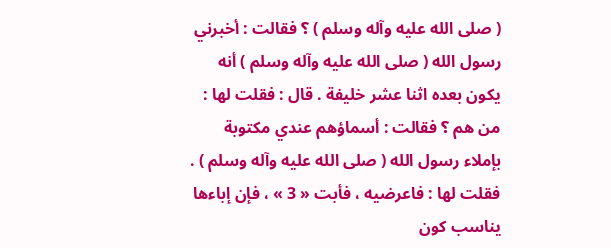( صلى الله عليه وآله وسلم ) ؟ فقالت : أخبرني رسول الله ( صلى الله عليه وآله وسلم ) أنه يكون بعده اثنا عشر خليفة . قال : فقلت لها : من هم ؟ فقالت : أسماؤهم عندي مكتوبة بإملاء رسول الله ( صلى الله عليه وآله وسلم ) . فقلت لها : فاعرضيه ، فأبت « 3 » ، فإن إباءها يناسب كون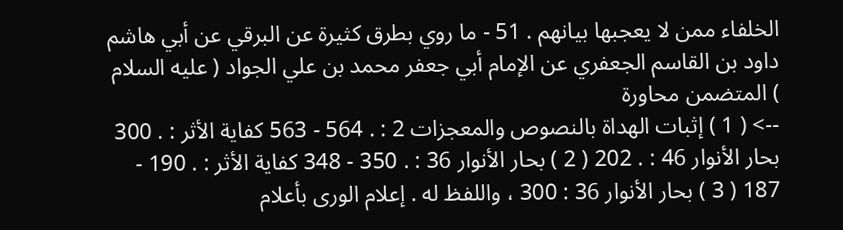الخلفاء ممن لا يعجبها بيانهم . 51 - ما روي بطرق كثيرة عن البرقي عن أبي هاشم داود بن القاسم الجعفري عن الإمام أبي جعفر محمد بن علي الجواد ( عليه السلام ) المتضمن محاورة
--> ( 1 ) إثبات الهداة بالنصوص والمعجزات 2 : . 564 - 563 كفاية الأثر : . 300 بحار الأنوار 46 : . 202 ( 2 ) بحار الأنوار 36 : . 350 - 348 كفاية الأثر : . 190 - 187 ( 3 ) بحار الأنوار 36 : 300 ، واللفظ له . إعلام الورى بأعلام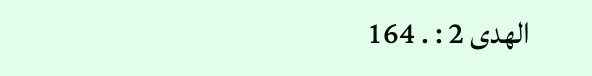الهدى 2 : . 164